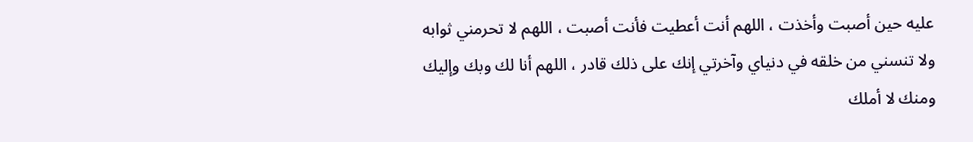عليه حين أصبت وأخذت ، اللهم أنت أعطيت فأنت أصبت ، اللهم لا تحرمني ثوابه
ولا تنسني من خلقه في دنياي وآخرتي إنك على ذلك قادر ، اللهم أنا لك وبك وإليك
ومنك لا أملك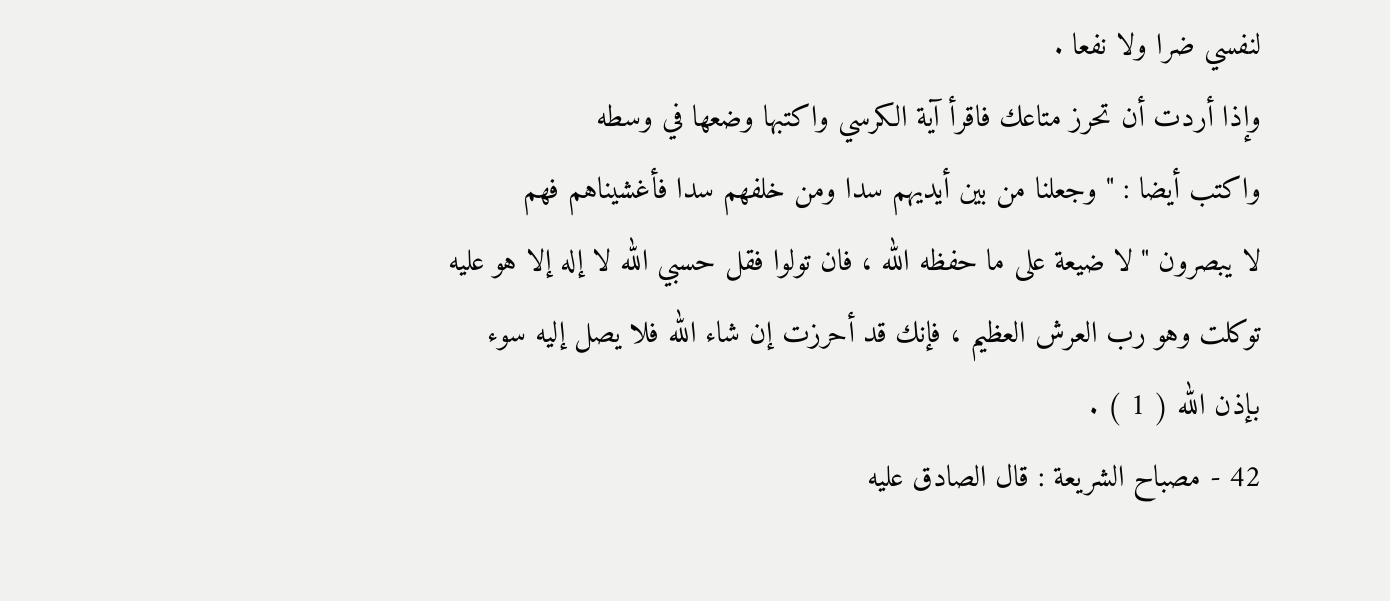لنفسي ضرا ولا نفعا .
وإذا أردت أن تحرز متاعك فاقرأ آية الكرسي واكتبها وضعها في وسطه
واكتب أيضا : " وجعلنا من بين أيديهم سدا ومن خلفهم سدا فأغشيناهم فهم
لا يبصرون " لا ضيعة على ما حفظه الله ، فان تولوا فقل حسبي الله لا إله إلا هو عليه
توكلت وهو رب العرش العظيم ، فإنك قد أحرزت إن شاء الله فلا يصل إليه سوء
بإذن الله ( 1 ) .
42 - مصباح الشريعة : قال الصادق عليه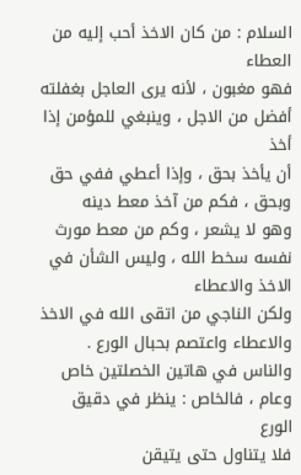السلام : من كان الاخذ أحب إليه من العطاء
فهو مغبون ، لأنه يرى العاجل بغفلته أفضل من الاجل ، وينبغي للمؤمن إذا أخذ
أن يأخذ بحق ، وإذا أعطي ففي حق وبحق ، فكم من آخذ معط دينه
وهو لا يشعر ، وكم من معط مورث نفسه سخط الله ، وليس الشأن في الاخذ والاعطاء
ولكن الناجي من اتقى الله في الاخذ والاعطاء واعتصم بحبال الورع .
والناس في هاتين الخصلتين خاص وعام ، فالخاص : ينظر في دقيق الورع
فلا يتناول حتى يتيقن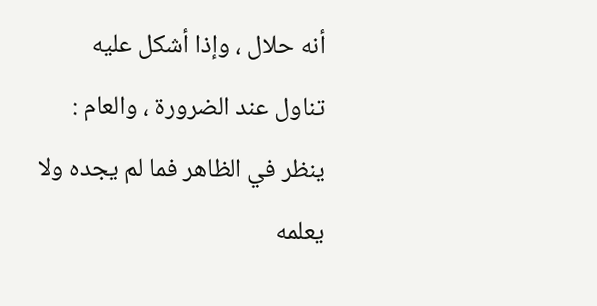أنه حلال ، وإذا أشكل عليه تناول عند الضرورة ، والعام :
ينظر في الظاهر فما لم يجده ولا يعلمه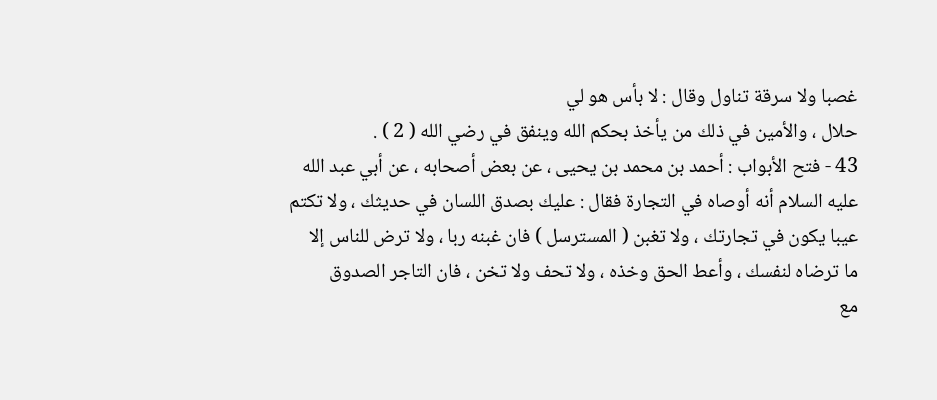غصبا ولا سرقة تناول وقال : لا بأس هو لي
حلال ، والأمين في ذلك من يأخذ بحكم الله وينفق في رضي الله ( 2 ) .
43 - فتح الأبواب : أحمد بن محمد بن يحيى ، عن بعض أصحابه ، عن أبي عبد الله
عليه السلام أنه أوصاه في التجارة فقال : عليك بصدق اللسان في حديثك ، ولا تكتم
عيبا يكون في تجارتك ، ولا تغبن ( المسترسل ) فان غبنه ربا ، ولا ترض للناس إلا
ما ترضاه لنفسك ، وأعط الحق وخذه ، ولا تحف ولا تخن ، فان التاجر الصدوق
مع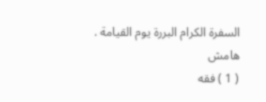السفرة الكرام البررة يوم القيامة .
هامش
( 1 ) فقه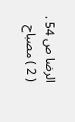الرضا ص 54 .
( 2 ) مصباح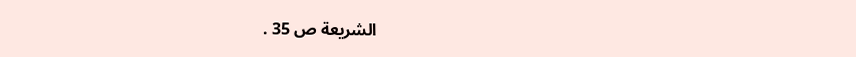الشريعة ص 35 .